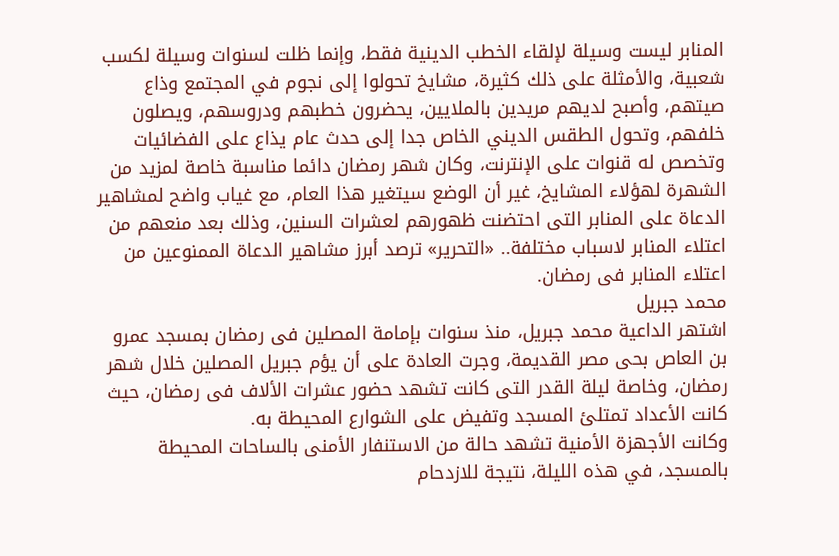المنابر ليست وسيلة لإلقاء الخطب الدينية فقط، وإنما ظلت لسنوات وسيلة لكسب شعبية، والأمثلة على ذلك كثيرة، مشايخ تحولوا إلى نجوم في المجتمع وذاع صيتهم، وأصبح لديهم مريدين بالملايين، يحضرون خطبهم ودروسهم، ويصلون خلفهم، وتحول الطقس الديني الخاص جدا إلى حدث عام يذاع على الفضائيات وتخصص له قنوات على الإنترنت، وكان شهر رمضان دائما مناسبة خاصة لمزيد من الشهرة لهؤلاء المشايخ، غير أن الوضع سيتغير هذا العام، مع غياب واضح لمشاهير الدعاة على المنابر التى احتضنت ظهورهم لعشرات السنين، وذلك بعد منعهم من اعتلاء المنابر لاسباب مختلفة.. «التحرير» ترصد أبرز مشاهير الدعاة الممنوعين من اعتلاء المنابر فى رمضان.
محمد جبريل
اشتهر الداعية محمد جبريل، منذ سنوات بإمامة المصلين فى رمضان بمسجد عمرو بن العاص بحى مصر القديمة، وجرت العادة على أن يؤم جبريل المصلين خلال شهر رمضان، وخاصة ليلة القدر التى كانت تشهد حضور عشرات الألاف فى رمضان، حيث كانت الأعداد تمتلئ المسجد وتفيض على الشوارع المحيطة به.
وكانت الأجهزة الأمنية تشهد حالة من الاستنفار الأمنى بالساحات المحيطة بالمسجد، في هذه الليلة، نتيجة للازدحام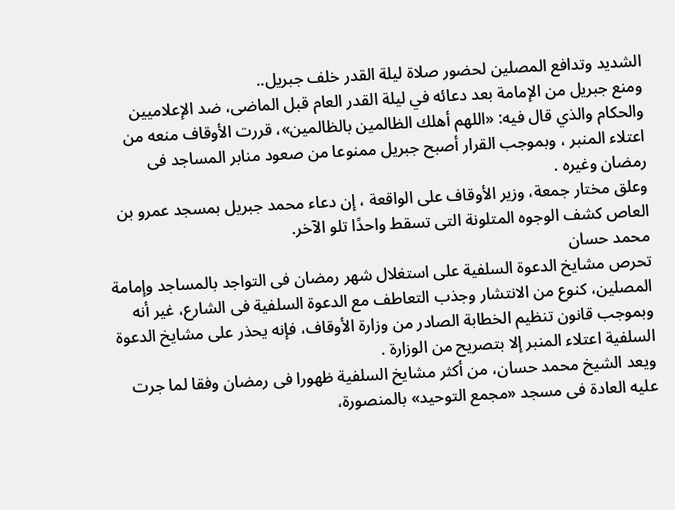الشديد وتدافع المصلين لحضور صلاة ليلة القدر خلف جبريل..
ومنع جبريل من الإمامة بعد دعائه في ليلة القدر العام قبل الماضى، ضد الإعلاميين والحكام والذي قال فيه: «اللهم أهلك الظالمين بالظالمين»، قررت الأوقاف منعه من اعتلاء المنبر ، وبموجب القرار أصبح جبريل ممنوعا من صعود منابر المساجد فى رمضان وغيره .
وعلق مختار جمعة، وزير الأوقاف على الواقعة ، إن دعاء محمد جبريل بمسجد عمرو بن العاص كشف الوجوه المتلونة التى تسقط واحدًا تلو الآخر.
محمد حسان
تحرص مشايخ الدعوة السلفية على استغلال شهر رمضان فى التواجد بالمساجد وإمامة المصلين، كنوع من الانتشار وجذب التعاطف مع الدعوة السلفية فى الشارع، غير أنه وبموجب قانون تنظيم الخطابة الصادر من وزارة الأوقاف، فإنه يحذر على مشايخ الدعوة السلفية اعتلاء المنبر إلا بتصريح من الوزارة .
ويعد الشيخ محمد حسان، من أكثر مشايخ السلفية ظهورا فى رمضان وفقا لما جرت عليه العادة فى مسجد «مجمع التوحيد» بالمنصورة،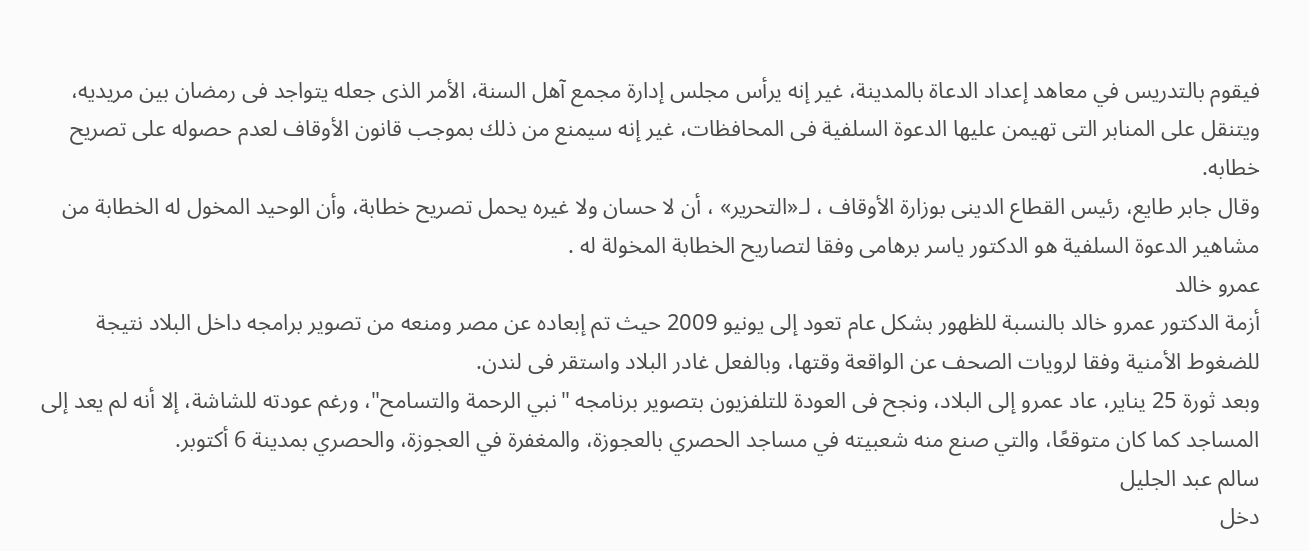فيقوم بالتدريس في معاهد إعداد الدعاة بالمدينة، غير إنه يرأس مجلس إدارة مجمع آهل السنة، الأمر الذى جعله يتواجد فى رمضان بين مريديه، ويتنقل على المنابر التى تهيمن عليها الدعوة السلفية فى المحافظات، غير إنه سيمنع من ذلك بموجب قانون الأوقاف لعدم حصوله على تصريح خطابه.
وقال جابر طايع، رئيس القطاع الدينى بوزارة الأوقاف ، لـ«التحرير» ، أن لا حسان ولا غيره يحمل تصريح خطابة، وأن الوحيد المخول له الخطابة من مشاهير الدعوة السلفية هو الدكتور ياسر برهامى وفقا لتصاريح الخطابة المخولة له .
عمرو خالد
أزمة الدكتور عمرو خالد بالنسبة للظهور بشكل عام تعود إلى يونيو 2009 حيث تم إبعاده عن مصر ومنعه من تصوير برامجه داخل البلاد نتيجة للضغوط الأمنية وفقا لرويات الصحف عن الواقعة وقتها، وبالفعل غادر البلاد واستقر فى لندن.
وبعد ثورة 25 يناير، عاد عمرو إلى البلاد، ونجح فى العودة للتلفزيون بتصوير برنامجه "نبي الرحمة والتسامح"، ورغم عودته للشاشة، إلا أنه لم يعد إلى المساجد كما كان متوقعًا، والتي صنع منه شعبيته في مساجد الحصري بالعجوزة، والمغفرة في العجوزة، والحصري بمدينة 6 أكتوبر.
سالم عبد الجليل
دخل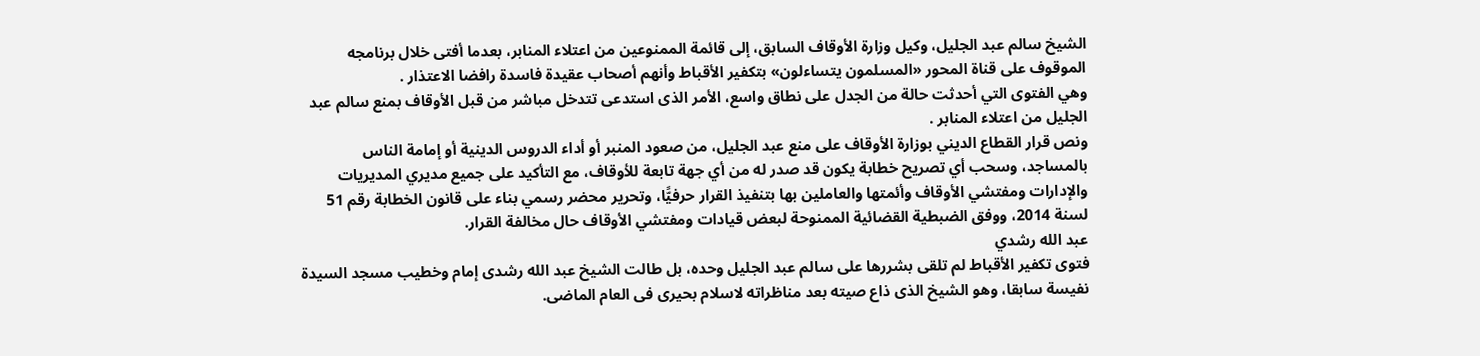الشيخ سالم عبد الجليل، وكيل وزارة الأوقاف السابق، إلى قائمة الممنوعين من اعتلاء المنابر، بعدما أفتى خلال برنامجه الموقوف على قناة المحور «المسلمون يتساءلون» بتكفير الأقباط وأنهم أصحاب عقيدة فاسدة رافضا الاعتذار .
وهي الفتوى التي أحدثت حالة من الجدل على نطاق واسع، الأمر الذى استدعى تتدخل مباشر من قبل الأوقاف بمنع سالم عبد الجليل من اعتلاء المنابر .
ونص قرار القطاع الديني بوزارة الأوقاف على منع عبد الجليل، من صعود المنبر أو أداء الدروس الدينية أو إمامة الناس بالمساجد، وسحب أي تصريح خطابة يكون قد صدر له من أي جهة تابعة للأوقاف، مع التأكيد على جميع مديري المديريات والإدارات ومفتشي الأوقاف وأئمتها والعاملين بها بتنفيذ القرار حرفيًّا، وتحرير محضر رسمي بناء على قانون الخطابة رقم 51 لسنة 2014، ووفق الضبطية القضائية الممنوحة لبعض قيادات ومفتشي الأوقاف حال مخالفة القرار.
عبد الله رشدي
فتوى تكفير الأقباط لم تلقى بشررها على سالم عبد الجليل وحده، بل طالت الشيخ عبد الله رشدى إمام وخطيب مسجد السيدة نفيسة سابقا، وهو الشيخ الذى ذاع صيته بعد مناظراته لاسلام بحيرى فى العام الماضى.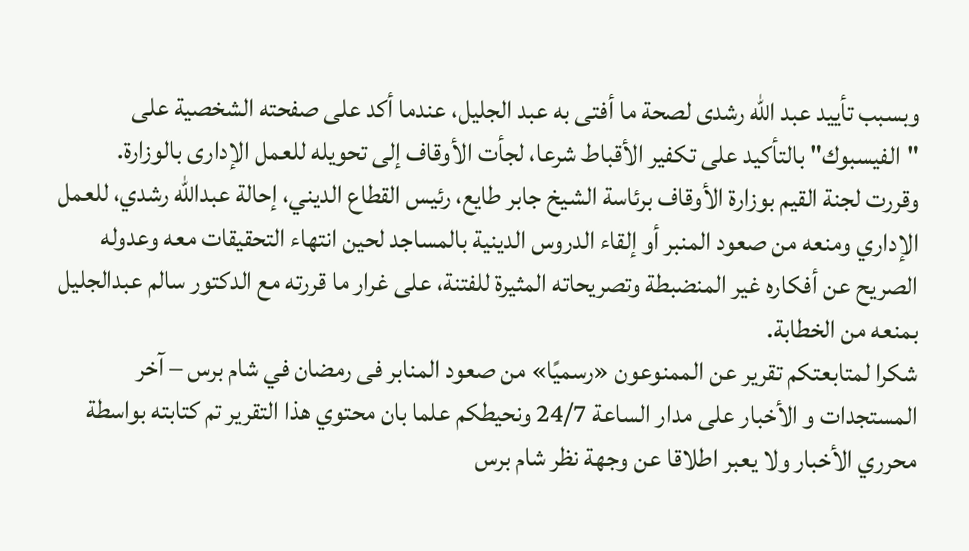وبسبب تأييد عبد الله رشدى لصحة ما أفتى به عبد الجليل، عندما أكد على صفحته الشخصية على "الفيسبوك" بالتأكيد على تكفير الأقباط شرعا، لجأت الأوقاف إلى تحويله للعمل الإدارى بالوزارة.
وقررت لجنة القيم بوزارة الأوقاف برئاسة الشيخ جابر طايع، رئيس القطاع الديني، إحالة عبدالله رشدي، للعمل الإداري ومنعه من صعود المنبر أو إلقاء الدروس الدينية بالمساجد لحين انتهاء التحقيقات معه وعدوله الصريح عن أفكاره غير المنضبطة وتصريحاته المثيرة للفتنة، على غرار ما قررته مع الدكتور سالم عبدالجليل بمنعه من الخطابة.
شكرا لمتابعتكم تقرير عن الممنوعون «رسميًا» من صعود المنابر فى رمضان في شام برس – آخر المستجدات و الأخبار على مدار الساعة 24/7 ونحيطكم علما بان محتوي هذا التقرير تم كتابته بواسطة محرري الأخبار ولا يعبر اطلاقا عن وجهة نظر شام برس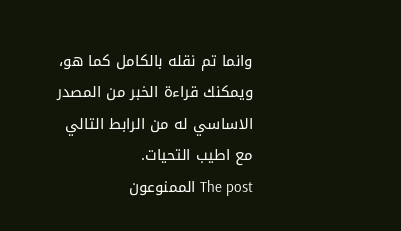وانما تم نقله بالكامل كما هو، ويمكنك قراءة الخبر من المصدر الاساسي له من الرابط التالي مع اطيب التحيات.
The post الممنوعون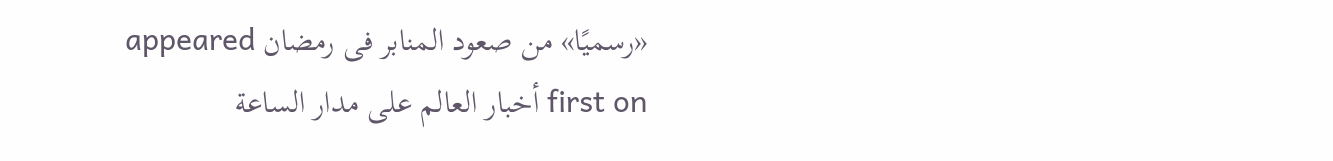«رسميًا» من صعود المنابر فى رمضان appeared first on أخبار العالم على مدار الساعة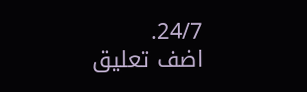24/7.
اضف تعليق